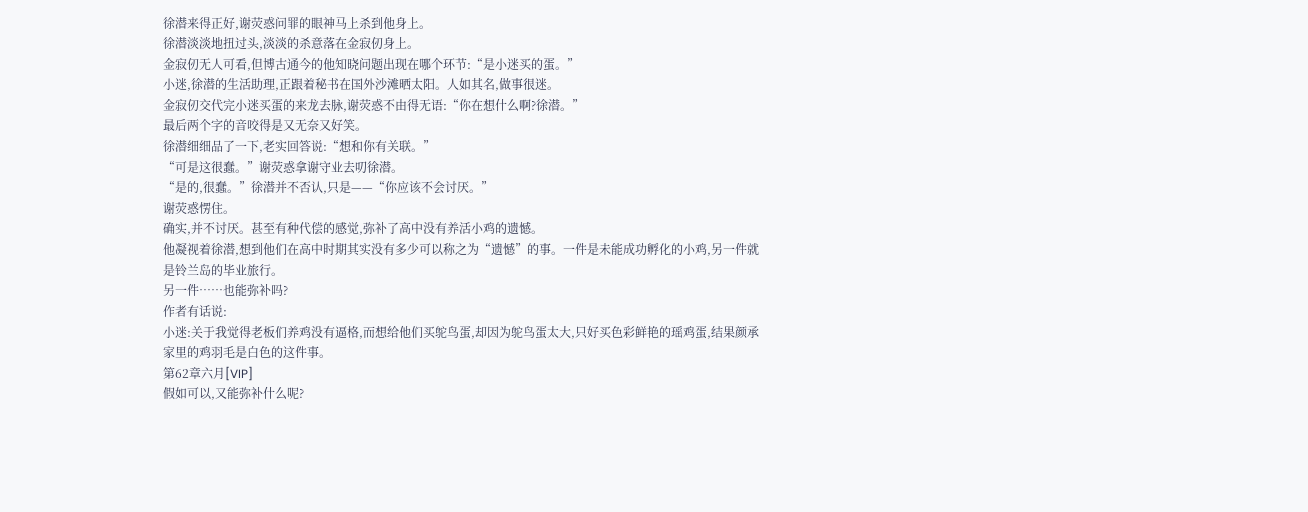徐潜来得正好,谢荧惑问罪的眼神马上杀到他身上。
徐潜淡淡地扭过头,淡淡的杀意落在金寂仞身上。
金寂仞无人可看,但博古通今的他知晓问题出现在哪个环节:“是小迷买的蛋。”
小迷,徐潜的生活助理,正跟着秘书在国外沙滩晒太阳。人如其名,做事很迷。
金寂仞交代完小迷买蛋的来龙去脉,谢荧惑不由得无语:“你在想什么啊?徐潜。”
最后两个字的音咬得是又无奈又好笑。
徐潜细细品了一下,老实回答说:“想和你有关联。”
“可是这很蠢。”谢荧惑拿谢守业去叨徐潜。
“是的,很蠢。”徐潜并不否认,只是——“你应该不会讨厌。”
谢荧惑愣住。
确实,并不讨厌。甚至有种代偿的感觉,弥补了高中没有养活小鸡的遗憾。
他凝视着徐潜,想到他们在高中时期其实没有多少可以称之为“遗憾”的事。一件是未能成功孵化的小鸡,另一件就是铃兰岛的毕业旅行。
另一件……也能弥补吗?
作者有话说:
小迷:关于我觉得老板们养鸡没有逼格,而想给他们买鸵鸟蛋,却因为鸵鸟蛋太大,只好买色彩鲜艳的瑶鸡蛋,结果颜承家里的鸡羽毛是白色的这件事。
第62章六月[VIP]
假如可以,又能弥补什么呢?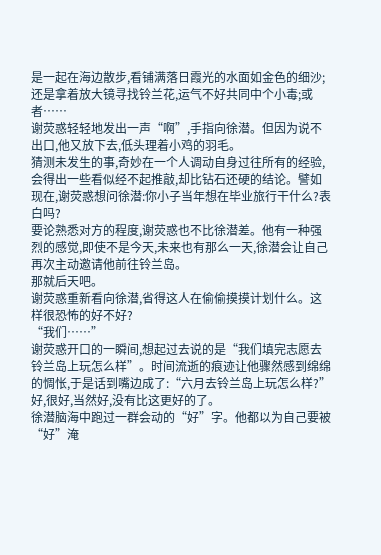是一起在海边散步,看铺满落日霞光的水面如金色的细沙;还是拿着放大镜寻找铃兰花,运气不好共同中个小毒;或者……
谢荧惑轻轻地发出一声“啊”,手指向徐潜。但因为说不出口,他又放下去,低头理着小鸡的羽毛。
猜测未发生的事,奇妙在一个人调动自身过往所有的经验,会得出一些看似经不起推敲,却比钻石还硬的结论。譬如现在,谢荧惑想问徐潜:你小子当年想在毕业旅行干什么?表白吗?
要论熟悉对方的程度,谢荧惑也不比徐潜差。他有一种强烈的感觉,即使不是今天,未来也有那么一天,徐潜会让自己再次主动邀请他前往铃兰岛。
那就后天吧。
谢荧惑重新看向徐潜,省得这人在偷偷摸摸计划什么。这样很恐怖的好不好?
“我们……”
谢荧惑开口的一瞬间,想起过去说的是“我们填完志愿去铃兰岛上玩怎么样”。时间流逝的痕迹让他骤然感到绵绵的惆怅,于是话到嘴边成了:“六月去铃兰岛上玩怎么样?”
好,很好,当然好,没有比这更好的了。
徐潜脑海中跑过一群会动的“好”字。他都以为自己要被“好”淹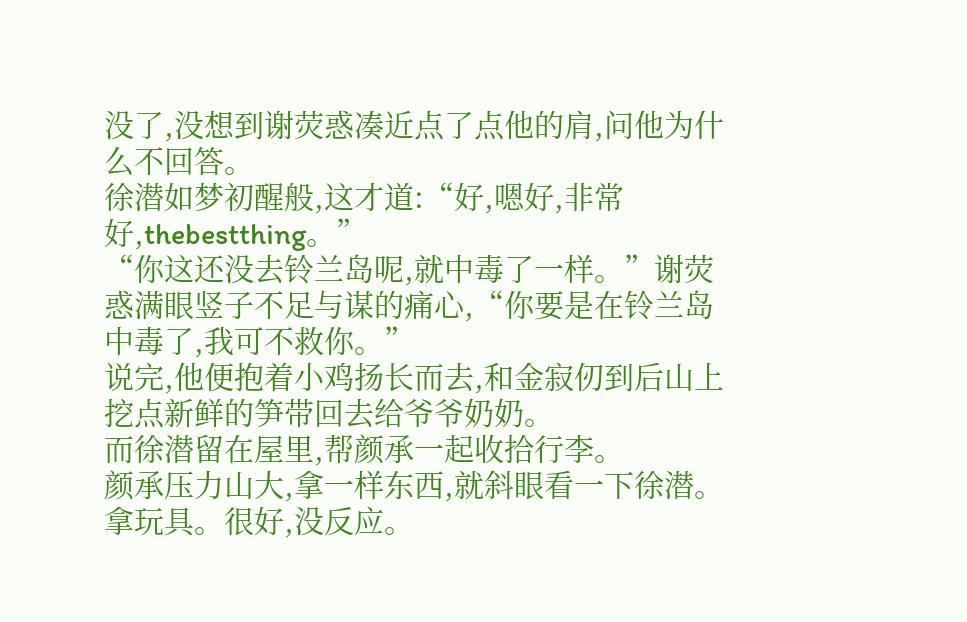没了,没想到谢荧惑凑近点了点他的肩,问他为什么不回答。
徐潜如梦初醒般,这才道:“好,嗯好,非常好,thebestthing。”
“你这还没去铃兰岛呢,就中毒了一样。”谢荧惑满眼竖子不足与谋的痛心,“你要是在铃兰岛中毒了,我可不救你。”
说完,他便抱着小鸡扬长而去,和金寂仞到后山上挖点新鲜的笋带回去给爷爷奶奶。
而徐潜留在屋里,帮颜承一起收拾行李。
颜承压力山大,拿一样东西,就斜眼看一下徐潜。
拿玩具。很好,没反应。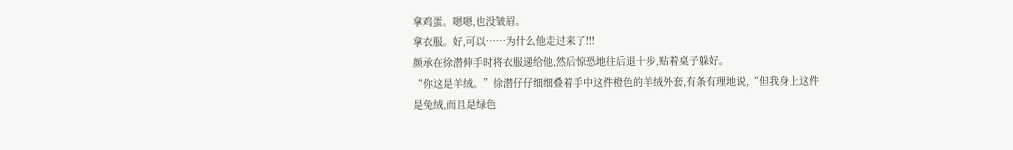拿鸡蛋。嗯嗯,也没皱眉。
拿衣服。好,可以……为什么他走过来了!!!
颜承在徐潜伸手时将衣服递给他,然后惊恐地往后退十步,贴着桌子躲好。
“你这是羊绒。”徐潜仔仔细细叠着手中这件橙色的羊绒外套,有条有理地说,“但我身上这件是兔绒,而且是绿色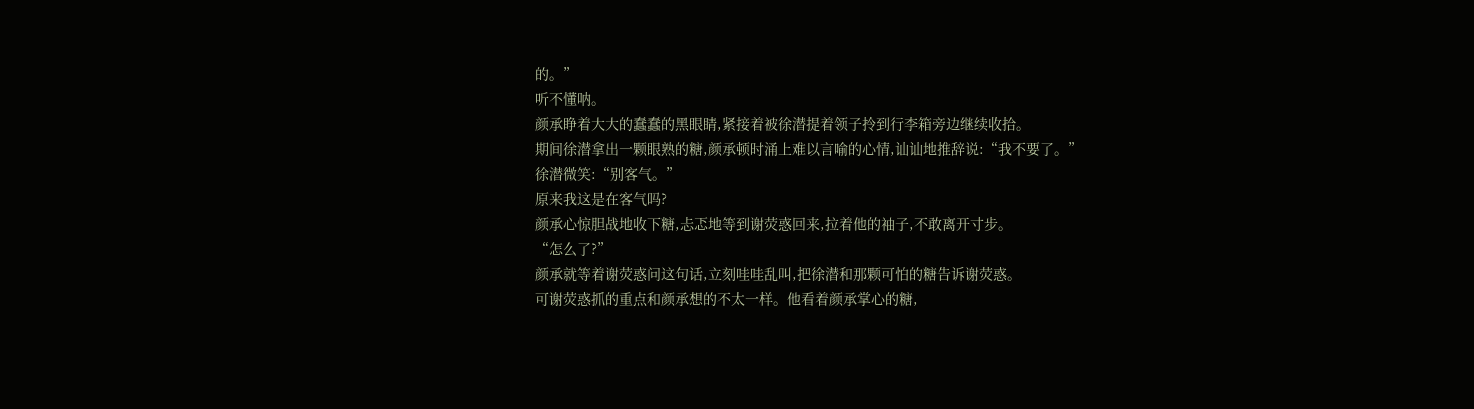的。”
听不懂呐。
颜承睁着大大的蠢蠢的黑眼睛,紧接着被徐潜提着领子拎到行李箱旁边继续收拾。
期间徐潜拿出一颗眼熟的糖,颜承顿时涌上难以言喻的心情,讪讪地推辞说:“我不要了。”
徐潜微笑:“别客气。”
原来我这是在客气吗?
颜承心惊胆战地收下糖,忐忑地等到谢荧惑回来,拉着他的袖子,不敢离开寸步。
“怎么了?”
颜承就等着谢荧惑问这句话,立刻哇哇乱叫,把徐潜和那颗可怕的糖告诉谢荧惑。
可谢荧惑抓的重点和颜承想的不太一样。他看着颜承掌心的糖,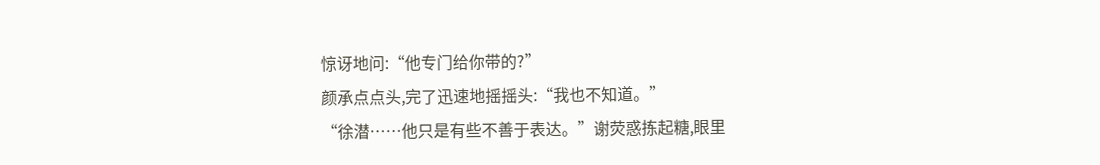惊讶地问:“他专门给你带的?”
颜承点点头,完了迅速地摇摇头:“我也不知道。”
“徐潜……他只是有些不善于表达。”谢荧惑拣起糖,眼里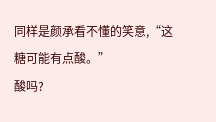同样是颜承看不懂的笑意,“这糖可能有点酸。”
酸吗?